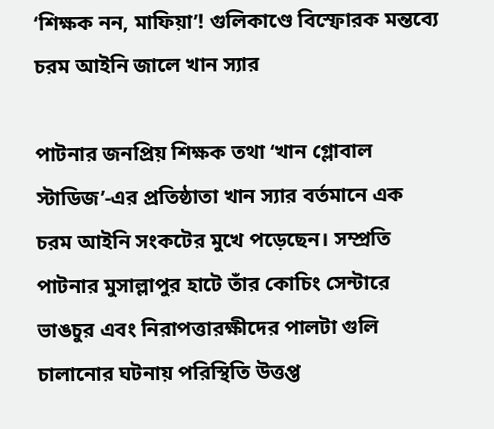‘শিক্ষক নন, মাফিয়া’! গুলিকাণ্ডে বিস্ফোরক মন্তব্যে চরম আইনি জালে খান স্যার

পাটনার জনপ্রিয় শিক্ষক তথা ‘খান গ্লোবাল স্টাডিজ’-এর প্রতিষ্ঠাতা খান স্যার বর্তমানে এক চরম আইনি সংকটের মুখে পড়েছেন। সম্প্রতি পাটনার মুসাল্লাপুর হাটে তাঁর কোচিং সেন্টারে ভাঙচুর এবং নিরাপত্তারক্ষীদের পালটা গুলি চালানোর ঘটনায় পরিস্থিতি উত্তপ্ত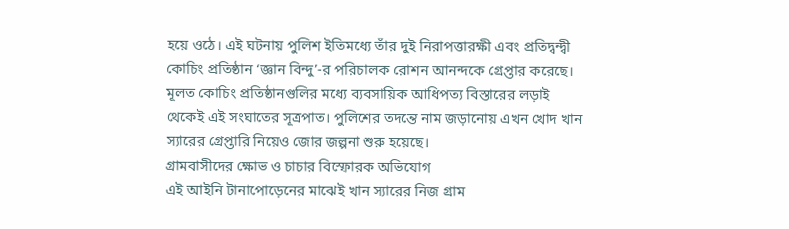হয়ে ওঠে। এই ঘটনায় পুলিশ ইতিমধ্যে তাঁর দুই নিরাপত্তারক্ষী এবং প্রতিদ্বন্দ্বী কোচিং প্রতিষ্ঠান ‘জ্ঞান বিন্দু’-র পরিচালক রোশন আনন্দকে গ্রেপ্তার করেছে। মূলত কোচিং প্রতিষ্ঠানগুলির মধ্যে ব্যবসায়িক আধিপত্য বিস্তারের লড়াই থেকেই এই সংঘাতের সূত্রপাত। পুলিশের তদন্তে নাম জড়ানোয় এখন খোদ খান স্যারের গ্রেপ্তারি নিয়েও জোর জল্পনা শুরু হয়েছে।
গ্রামবাসীদের ক্ষোভ ও চাচার বিস্ফোরক অভিযোগ
এই আইনি টানাপোড়েনের মাঝেই খান স্যারের নিজ গ্রাম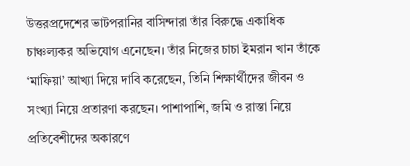উত্তরপ্রদেশের ভাটপরানির বাসিন্দারা তাঁর বিরুদ্ধে একাধিক চাঞ্চল্যকর অভিযোগ এনেছেন। তাঁর নিজের চাচা ইমরান খান তাঁকে ‘মাফিয়া’ আখ্যা দিয়ে দাবি করেছেন, তিনি শিক্ষার্থীদের জীবন ও সংখ্যা নিয়ে প্রতারণা করছেন। পাশাপাশি, জমি ও রাস্তা নিয়ে প্রতিবেশীদের অকারণে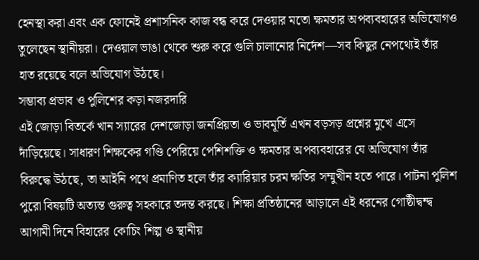হেনস্থা করা এবং এক ফোনেই প্রশাসনিক কাজ বন্ধ করে দেওয়ার মতো ক্ষমতার অপব্যবহারের অভিযোগও তুলেছেন স্থানীয়রা। দেওয়াল ভাঙা থেকে শুরু করে গুলি চালানোর নির্দেশ—সব কিছুর নেপথ্যেই তাঁর হাত রয়েছে বলে অভিযোগ উঠছে।
সম্ভাব্য প্রভাব ও পুলিশের কড়া নজরদারি
এই জোড়া বিতর্কে খান স্যারের দেশজোড়া জনপ্রিয়তা ও ভাবমূর্তি এখন বড়সড় প্রশ্নের মুখে এসে দাঁড়িয়েছে। সাধারণ শিক্ষকের গণ্ডি পেরিয়ে পেশিশক্তি ও ক্ষমতার অপব্যবহারের যে অভিযোগ তাঁর বিরুদ্ধে উঠছে, তা আইনি পথে প্রমাণিত হলে তাঁর ক্যারিয়ার চরম ক্ষতির সম্মুখীন হতে পারে। পাটনা পুলিশ পুরো বিষয়টি অত্যন্ত গুরুত্ব সহকারে তদন্ত করছে। শিক্ষা প্রতিষ্ঠানের আড়ালে এই ধরনের গোষ্ঠীদ্বন্দ্ব আগামী দিনে বিহারের কোচিং শিল্প ও স্থানীয়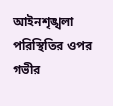আইনশৃঙ্খলা পরিস্থিতির ওপর গভীর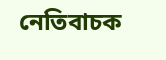নেতিবাচক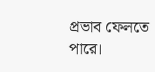প্রভাব ফেলতে পারে।